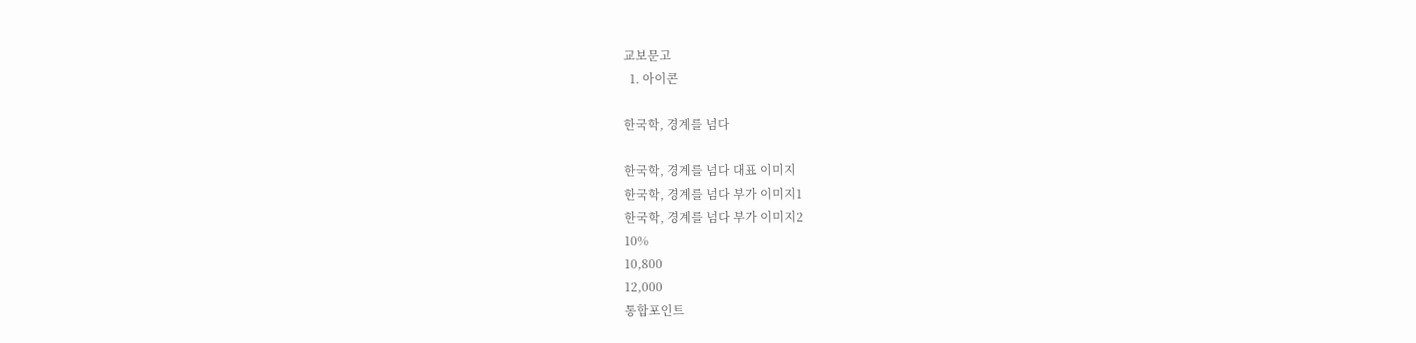교보문고
  1. 아이콘

한국학, 경계를 넘다

한국학, 경계를 넘다 대표 이미지
한국학, 경계를 넘다 부가 이미지1
한국학, 경계를 넘다 부가 이미지2
10%
10,800
12,000
통합포인트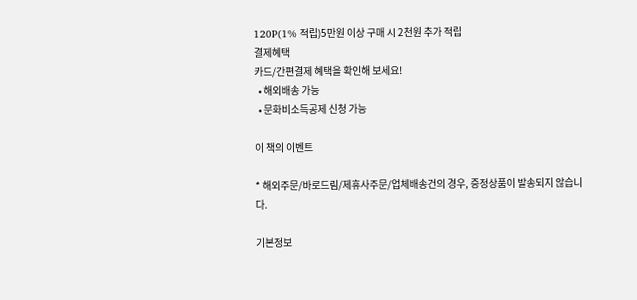120P(1% 적립)5만원 이상 구매 시 2천원 추가 적립
결제혜택
카드/간편결제 혜택을 확인해 보세요!
  • 해외배송 가능
  • 문화비소득공제 신청 가능

이 책의 이벤트

* 해외주문/바로드림/제휴사주문/업체배송건의 경우, 증정상품이 발송되지 않습니다.

기본정보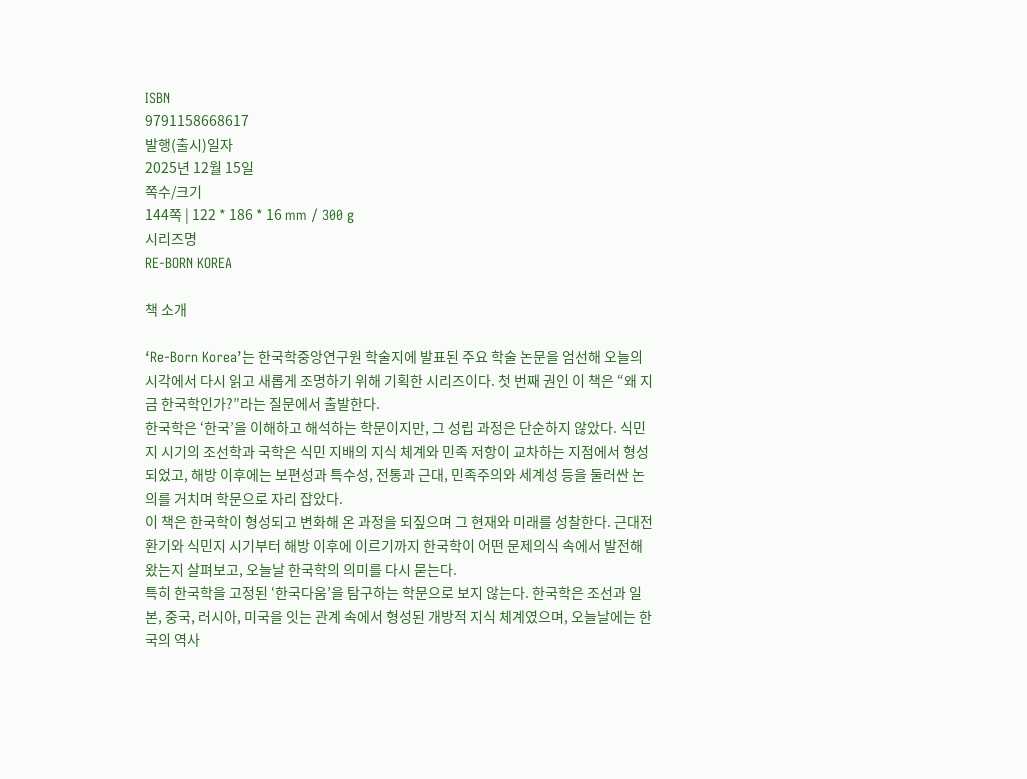ISBN
9791158668617
발행(출시)일자
2025년 12월 15일
쪽수/크기
144쪽 | 122 * 186 * 16 mm / 300 g
시리즈명
RE-BORN KOREA

책 소개

‘Re-Born Korea’는 한국학중앙연구원 학술지에 발표된 주요 학술 논문을 엄선해 오늘의 시각에서 다시 읽고 새롭게 조명하기 위해 기획한 시리즈이다. 첫 번째 권인 이 책은 “왜 지금 한국학인가?”라는 질문에서 출발한다.
한국학은 ‘한국’을 이해하고 해석하는 학문이지만, 그 성립 과정은 단순하지 않았다. 식민지 시기의 조선학과 국학은 식민 지배의 지식 체계와 민족 저항이 교차하는 지점에서 형성되었고, 해방 이후에는 보편성과 특수성, 전통과 근대, 민족주의와 세계성 등을 둘러싼 논의를 거치며 학문으로 자리 잡았다.
이 책은 한국학이 형성되고 변화해 온 과정을 되짚으며 그 현재와 미래를 성찰한다. 근대전환기와 식민지 시기부터 해방 이후에 이르기까지 한국학이 어떤 문제의식 속에서 발전해 왔는지 살펴보고, 오늘날 한국학의 의미를 다시 묻는다.
특히 한국학을 고정된 ‘한국다움’을 탐구하는 학문으로 보지 않는다. 한국학은 조선과 일본, 중국, 러시아, 미국을 잇는 관계 속에서 형성된 개방적 지식 체계였으며, 오늘날에는 한국의 역사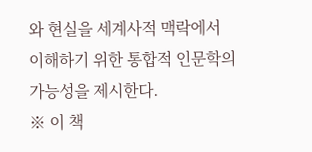와 현실을 세계사적 맥락에서 이해하기 위한 통합적 인문학의 가능성을 제시한다.
※ 이 책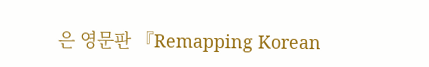은 영문판 『Remapping Korean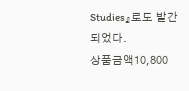Studies』로도 발간되었다.
상품금액10,800